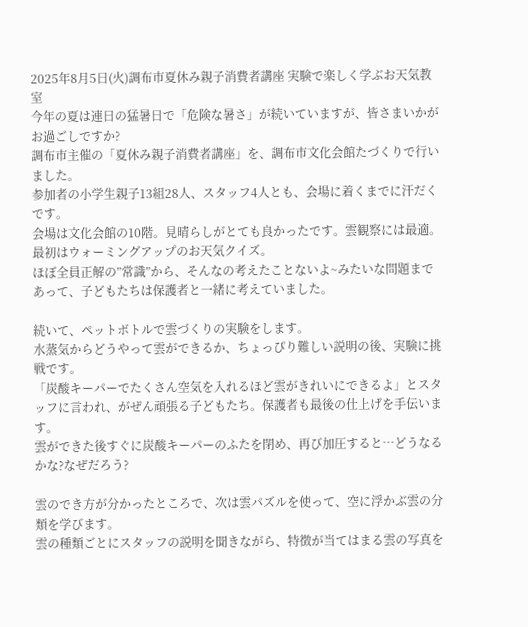2025年8月5日(火)調布市夏休み親子消費者講座 実験で楽しく学ぶお天気教室
今年の夏は連日の猛暑日で「危険な暑さ」が続いていますが、皆さまいかがお過ごしですか?
調布市主催の「夏休み親子消費者講座」を、調布市文化会館たづくりで行いました。
参加者の小学生親子13組28人、スタッフ4人とも、会場に着くまでに汗だくです。
会場は文化会館の10階。見晴らしがとても良かったです。雲観察には最適。
最初はウォーミングアップのお天気クイズ。
ほぼ全員正解の”常識”から、そんなの考えたことないよ~みたいな問題まであって、子どもたちは保護者と一緒に考えていました。

続いて、ペットボトルで雲づくりの実験をします。
水蒸気からどうやって雲ができるか、ちょっぴり難しい説明の後、実験に挑戦です。
「炭酸キーパーでたくさん空気を入れるほど雲がきれいにできるよ」とスタッフに言われ、がぜん頑張る子どもたち。保護者も最後の仕上げを手伝います。
雲ができた後すぐに炭酸キーパーのふたを閉め、再び加圧すると…どうなるかな?なぜだろう?

雲のでき方が分かったところで、次は雲パズルを使って、空に浮かぶ雲の分類を学びます。
雲の種類ごとにスタッフの説明を聞きながら、特徴が当てはまる雲の写真を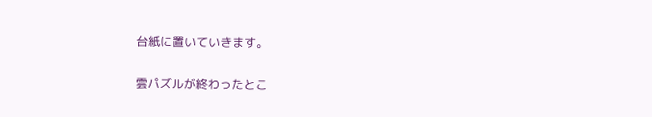台紙に置いていきます。

雲パズルが終わったとこ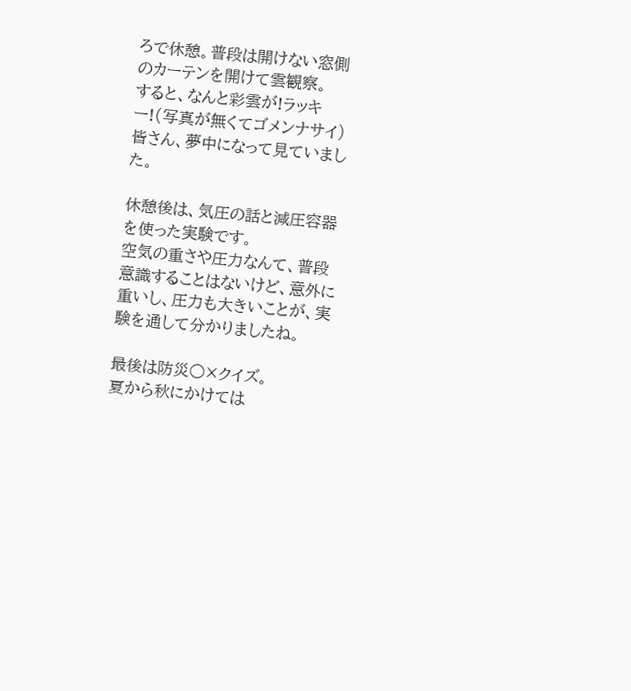ろで休憩。普段は開けない窓側のカーテンを開けて雲観察。
すると、なんと彩雲が!ラッキー!(写真が無くてゴメンナサイ)
皆さん、夢中になって見ていました。

休憩後は、気圧の話と減圧容器を使った実験です。
空気の重さや圧力なんて、普段意識することはないけど、意外に重いし、圧力も大きいことが、実験を通して分かりましたね。

最後は防災○×クイズ。
夏から秋にかけては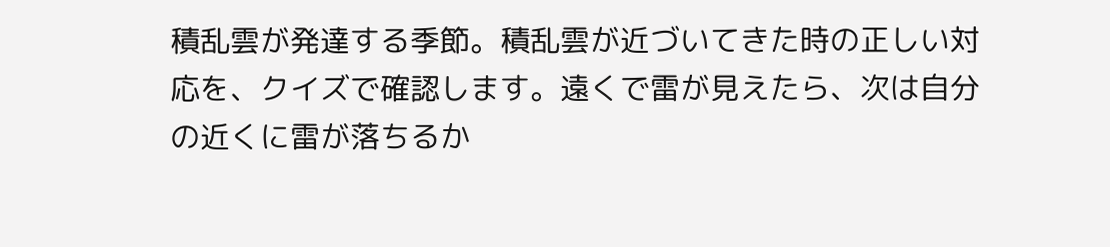積乱雲が発達する季節。積乱雲が近づいてきた時の正しい対応を、クイズで確認します。遠くで雷が見えたら、次は自分の近くに雷が落ちるか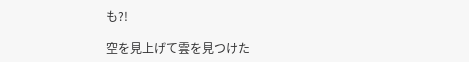も?!

空を見上げて雲を見つけた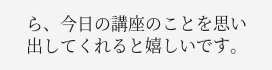ら、今日の講座のことを思い出してくれると嬉しいです。